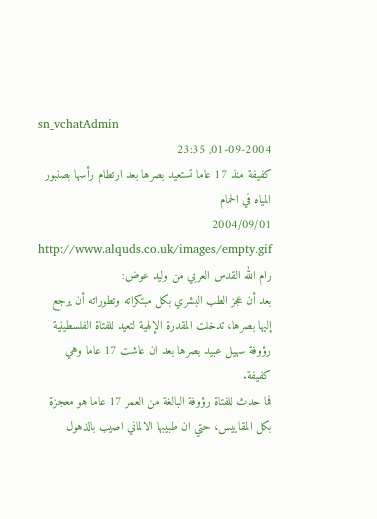sn_vchatAdmin
01-09-2004, 23:35
كفيفة منذ 17 عاما تستعيد بصرها بعد ارتطام رأسها بصنبور المياه في الحمام
2004/09/01
http://www.alquds.co.uk/images/empty.gif
رام الله القدس العربي من وليد عوض:
بعد أن عجز الطب البشري بكل مبتكراته وتطوراته أن يرجع إليها بصرها، تدخلت المقدرة الإلهية لتعيد للفتاة الفلسطينية رؤوفة سهيل عبيد بصرها بعد ان عاشت 17 عاما وهي كفيفة.
فما حدث للفتاة رؤوفة البالغة من العمر 17 عاما هو معجزة بكل المقاييس، حتي ان طبيبها الالماني اصيب بالذهول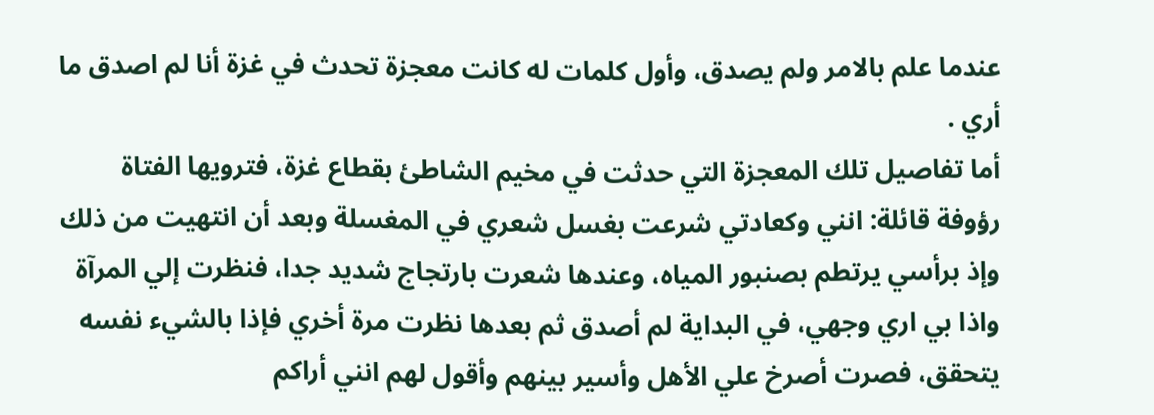عندما علم بالامر ولم يصدق، وأول كلمات له كانت معجزة تحدث في غزة أنا لم اصدق ما أري .
أما تفاصيل تلك المعجزة التي حدثت في مخيم الشاطئ بقطاع غزة، فترويها الفتاة رؤوفة قائلة: انني وكعادتي شرعت بغسل شعري في المغسلة وبعد أن انتهيت من ذلك وإذ برأسي يرتطم بصنبور المياه، وعندها شعرت بارتجاج شديد جدا، فنظرت إلي المرآة واذا بي اري وجهي، في البداية لم أصدق ثم بعدها نظرت مرة أخري فإذا بالشيء نفسه يتحقق، فصرت أصرخ علي الأهل وأسير بينهم وأقول لهم انني أراكم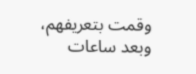وقمت بتعريفهم، وبعد ساعات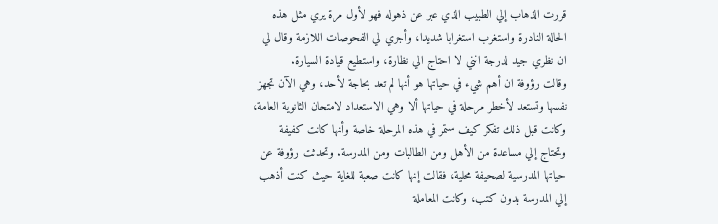قررت الذهاب إلي الطبيب الذي عبر عن ذهوله فهو لأول مرة يري مثل هذه الحالة النادرة واستغرب استغرابا شديدا، وأجري لي الفحوصات اللازمة وقال لي ان نظري جيد لدرجة انني لا احتاج الي نظارة، واستطيع قيادة السيارة.
وقالت رؤوفة ان أهم شيء في حياتها هو أنها لم تعد بحاجة لأحد، وهي الآن تجهز نفسها وتستعد لأخطر مرحلة في حياتها ألا وهي الاستعداد لامتحان الثانوية العامة، وكانت قبل ذلك تفكر كيف ستمر في هذه المرحلة خاصة وأنها كانت كفيفة وتحتاج إلي مساعدة من الأهل ومن الطالبات ومن المدرسة. وتحدثت رؤوفة عن حياتها المدرسية لصحيفة محلية، فقالت إنها كانت صعبة للغاية حيث كنت أذهب إلي المدرسة بدون كتب، وكانت المعاملة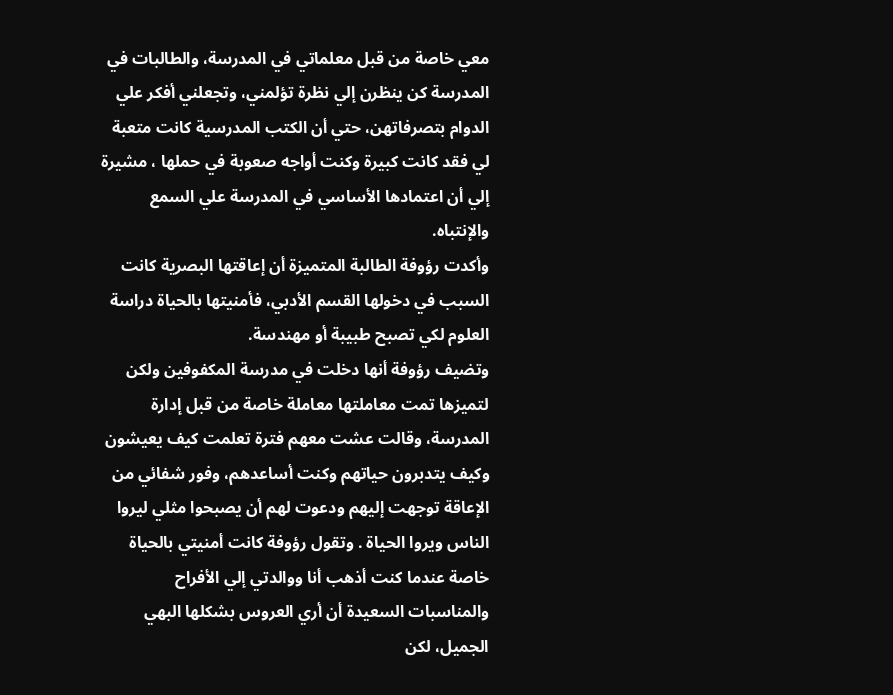معي خاصة من قبل معلماتي في المدرسة، والطالبات في المدرسة كن ينظرن إلي نظرة تؤلمني، وتجعلني أفكر علي الدوام بتصرفاتهن، حتي أن الكتب المدرسية كانت متعبة لي فقد كانت كبيرة وكنت أواجه صعوبة في حملها ، مشيرة إلي أن اعتمادها الأساسي في المدرسة علي السمع والإنتباه.
وأكدت رؤوفة الطالبة المتميزة أن إعاقتها البصرية كانت السبب في دخولها القسم الأدبي، فأمنيتها بالحياة دراسة العلوم لكي تصبح طبيبة أو مهندسة.
وتضيف رؤوفة أنها دخلت في مدرسة المكفوفين ولكن لتميزها تمت معاملتها معاملة خاصة من قبل إدارة المدرسة، وقالت عشت معهم فترة تعلمت كيف يعيشون وكيف يتدبرون حياتهم وكنت أساعدهم، وفور شفائي من الإعاقة توجهت إليهم ودعوت لهم أن يصبحوا مثلي ليروا الناس ويروا الحياة . وتقول رؤوفة كانت أمنيتي بالحياة خاصة عندما كنت أذهب أنا ووالدتي إلي الأفراح والمناسبات السعيدة أن أري العروس بشكلها البهي الجميل، لكن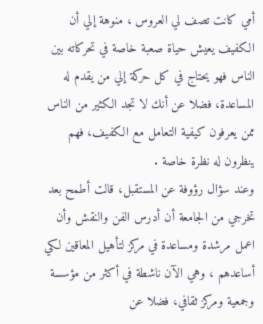أمي كانت تصف لي العروس ، منوهة إلي أن الكفيف يعيش حياة صعبة خاصة في تحركاته بين الناس فهو يحتاج في كل حركة إلي من يقدم له المساعدة، فضلا عن أنك لا تجد الكثير من الناس ممن يعرفون كيفية التعامل مع الكفيف، فهم ينظرون له نظرة خاصة .
وعند سؤال رؤوفة عن المستقبل، قالت أطمح بعد تخرجي من الجامعة أن أدرس الفن والنقش وأن اعمل مرشدة ومساعدة في مركز لتأهيل المعاقين لكي أساعدهم ، وهي الآن ناشطة في أكثر من مؤسسة وجمعية ومركز ثقافي، فضلا عن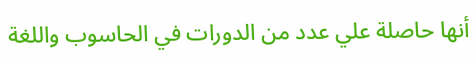أنها حاصلة علي عدد من الدورات في الحاسوب واللغة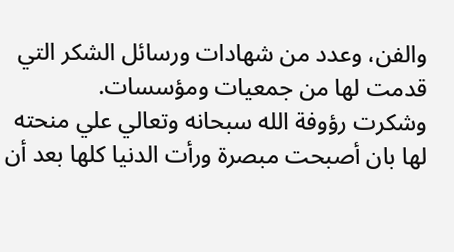والفن، وعدد من شهادات ورسائل الشكر التي قدمت لها من جمعيات ومؤسسات.
وشكرت رؤوفة الله سبحانه وتعالي علي منحته لها بان أصبحت مبصرة ورأت الدنيا كلها بعد أن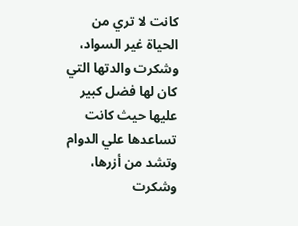كانت لا تري من الحياة غير السواد، وشكرت والدتها التي كان لها فضل كبير عليها حيث كانت تساعدها علي الدوام وتشد من أزرها، وشكرت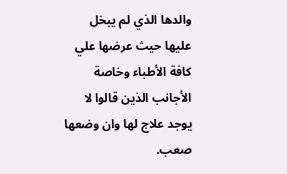والدها الذي لم يبخل عليها حيث عرضها علي كافة الأطباء وخاصة الأجانب الذين قالوا لا يوجد علاج لها وان وضعها صعب.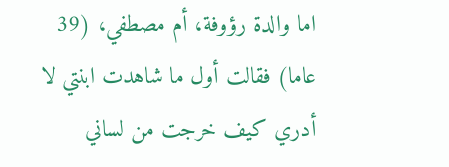اما والدة رؤوفة، أم مصطفي، (39 عاما) فقالت أول ما شاهدت ابنتي لا أدري كيف خرجت من لساني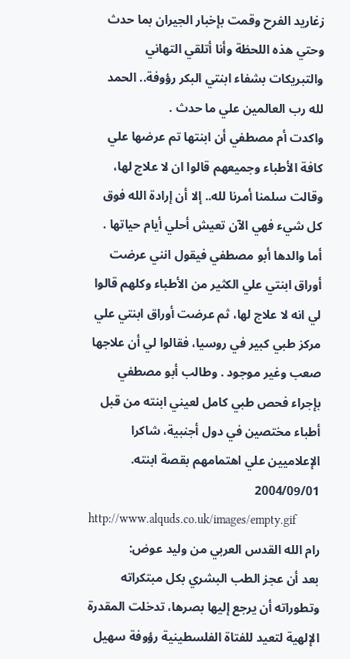زغاريد الفرح وقمت بإخبار الجيران بما حدث وحتي هذه اللحظة وأنا أتلقي التهاني والتبريكات بشفاء ابنتي البكر رؤوفة.. الحمد لله رب العالمين علي ما حدث .
واكدت أم مصطفي أن ابنتها تم عرضها علي كافة الأطباء وجميعهم قالوا ان لا علاج لها، وقالت سلمنا أمرنا لله.. إلا أن إرادة الله فوق كل شيء فهي الآن تعيش أحلي أيام حياتها . أما والدها أبو مصطفي فيقول انني عرضت أوراق ابنتي علي الكثير من الأطباء وكلهم قالوا لي انه لا علاج لها، ثم عرضت أوراق ابنتي علي مركز طبي كبير في روسيا، فقالوا لي أن علاجها صعب وغير موجود . وطالب أبو مصطفي بإجراء فحص طبي كامل لعيني ابنته من قبل أطباء مختصين في دول أجنبية، شاكرا الإعلاميين علي اهتمامهم بقصة ابنته.
2004/09/01
http://www.alquds.co.uk/images/empty.gif
رام الله القدس العربي من وليد عوض:
بعد أن عجز الطب البشري بكل مبتكراته وتطوراته أن يرجع إليها بصرها، تدخلت المقدرة الإلهية لتعيد للفتاة الفلسطينية رؤوفة سهيل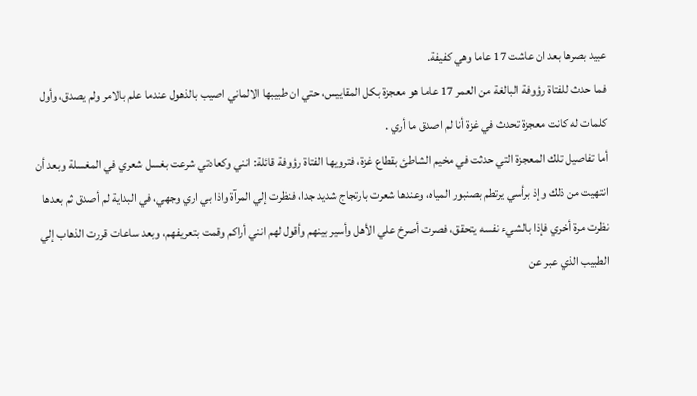عبيد بصرها بعد ان عاشت 17 عاما وهي كفيفة.
فما حدث للفتاة رؤوفة البالغة من العمر 17 عاما هو معجزة بكل المقاييس، حتي ان طبيبها الالماني اصيب بالذهول عندما علم بالامر ولم يصدق، وأول كلمات له كانت معجزة تحدث في غزة أنا لم اصدق ما أري .
أما تفاصيل تلك المعجزة التي حدثت في مخيم الشاطئ بقطاع غزة، فترويها الفتاة رؤوفة قائلة: انني وكعادتي شرعت بغسل شعري في المغسلة وبعد أن انتهيت من ذلك وإذ برأسي يرتطم بصنبور المياه، وعندها شعرت بارتجاج شديد جدا، فنظرت إلي المرآة واذا بي اري وجهي، في البداية لم أصدق ثم بعدها نظرت مرة أخري فإذا بالشيء نفسه يتحقق، فصرت أصرخ علي الأهل وأسير بينهم وأقول لهم انني أراكم وقمت بتعريفهم، وبعد ساعات قررت الذهاب إلي الطبيب الذي عبر عن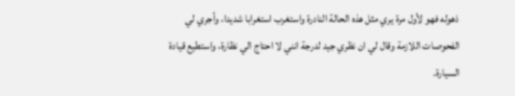ذهوله فهو لأول مرة يري مثل هذه الحالة النادرة واستغرب استغرابا شديدا، وأجري لي الفحوصات اللازمة وقال لي ان نظري جيد لدرجة انني لا احتاج الي نظارة، واستطيع قيادة السيارة.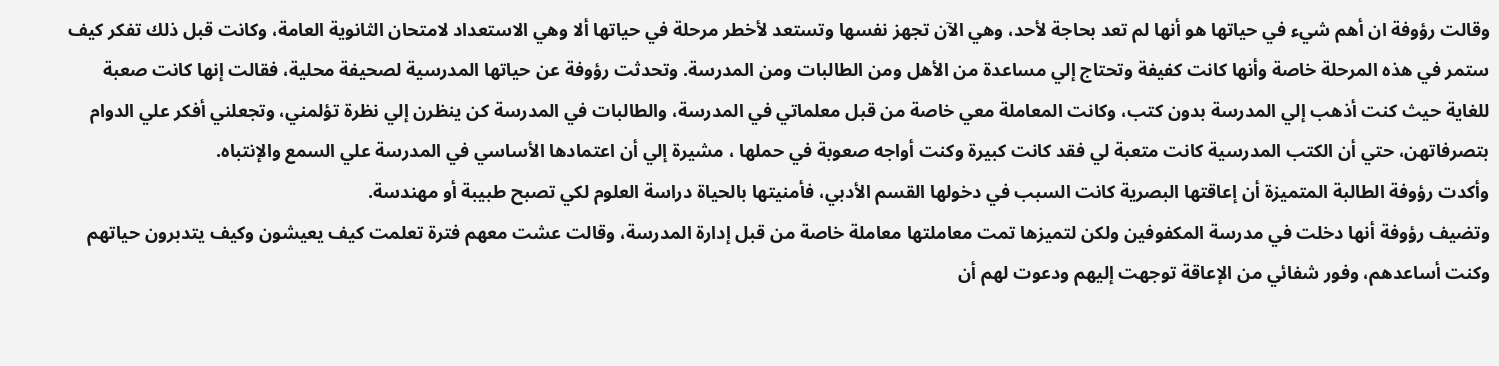وقالت رؤوفة ان أهم شيء في حياتها هو أنها لم تعد بحاجة لأحد، وهي الآن تجهز نفسها وتستعد لأخطر مرحلة في حياتها ألا وهي الاستعداد لامتحان الثانوية العامة، وكانت قبل ذلك تفكر كيف ستمر في هذه المرحلة خاصة وأنها كانت كفيفة وتحتاج إلي مساعدة من الأهل ومن الطالبات ومن المدرسة. وتحدثت رؤوفة عن حياتها المدرسية لصحيفة محلية، فقالت إنها كانت صعبة للغاية حيث كنت أذهب إلي المدرسة بدون كتب، وكانت المعاملة معي خاصة من قبل معلماتي في المدرسة، والطالبات في المدرسة كن ينظرن إلي نظرة تؤلمني، وتجعلني أفكر علي الدوام بتصرفاتهن، حتي أن الكتب المدرسية كانت متعبة لي فقد كانت كبيرة وكنت أواجه صعوبة في حملها ، مشيرة إلي أن اعتمادها الأساسي في المدرسة علي السمع والإنتباه.
وأكدت رؤوفة الطالبة المتميزة أن إعاقتها البصرية كانت السبب في دخولها القسم الأدبي، فأمنيتها بالحياة دراسة العلوم لكي تصبح طبيبة أو مهندسة.
وتضيف رؤوفة أنها دخلت في مدرسة المكفوفين ولكن لتميزها تمت معاملتها معاملة خاصة من قبل إدارة المدرسة، وقالت عشت معهم فترة تعلمت كيف يعيشون وكيف يتدبرون حياتهم وكنت أساعدهم، وفور شفائي من الإعاقة توجهت إليهم ودعوت لهم أن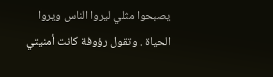يصبحوا مثلي ليروا الناس ويروا الحياة . وتقول رؤوفة كانت أمنيتي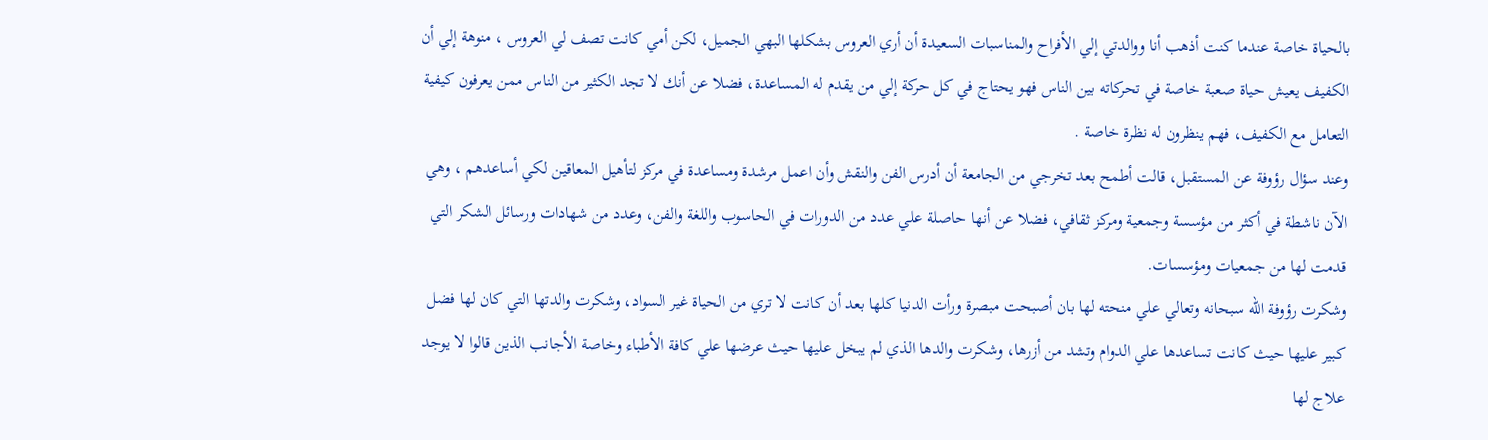بالحياة خاصة عندما كنت أذهب أنا ووالدتي إلي الأفراح والمناسبات السعيدة أن أري العروس بشكلها البهي الجميل، لكن أمي كانت تصف لي العروس ، منوهة إلي أن الكفيف يعيش حياة صعبة خاصة في تحركاته بين الناس فهو يحتاج في كل حركة إلي من يقدم له المساعدة، فضلا عن أنك لا تجد الكثير من الناس ممن يعرفون كيفية التعامل مع الكفيف، فهم ينظرون له نظرة خاصة .
وعند سؤال رؤوفة عن المستقبل، قالت أطمح بعد تخرجي من الجامعة أن أدرس الفن والنقش وأن اعمل مرشدة ومساعدة في مركز لتأهيل المعاقين لكي أساعدهم ، وهي الآن ناشطة في أكثر من مؤسسة وجمعية ومركز ثقافي، فضلا عن أنها حاصلة علي عدد من الدورات في الحاسوب واللغة والفن، وعدد من شهادات ورسائل الشكر التي قدمت لها من جمعيات ومؤسسات.
وشكرت رؤوفة الله سبحانه وتعالي علي منحته لها بان أصبحت مبصرة ورأت الدنيا كلها بعد أن كانت لا تري من الحياة غير السواد، وشكرت والدتها التي كان لها فضل كبير عليها حيث كانت تساعدها علي الدوام وتشد من أزرها، وشكرت والدها الذي لم يبخل عليها حيث عرضها علي كافة الأطباء وخاصة الأجانب الذين قالوا لا يوجد علاج لها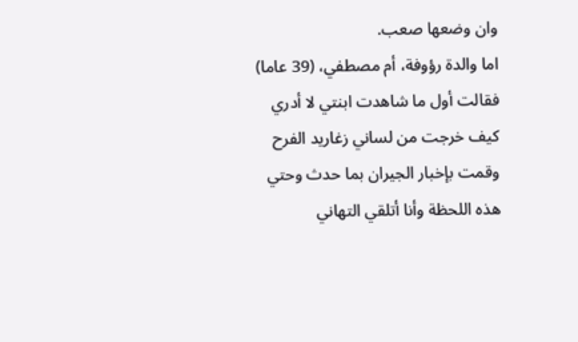وان وضعها صعب.
اما والدة رؤوفة، أم مصطفي، (39 عاما) فقالت أول ما شاهدت ابنتي لا أدري كيف خرجت من لساني زغاريد الفرح وقمت بإخبار الجيران بما حدث وحتي هذه اللحظة وأنا أتلقي التهاني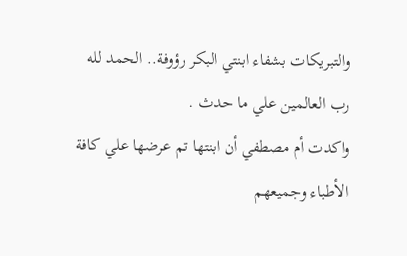والتبريكات بشفاء ابنتي البكر رؤوفة.. الحمد لله رب العالمين علي ما حدث .
واكدت أم مصطفي أن ابنتها تم عرضها علي كافة الأطباء وجميعهم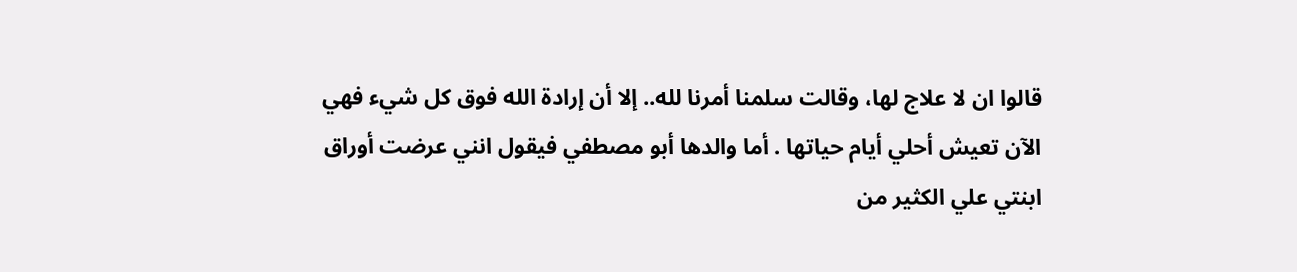قالوا ان لا علاج لها، وقالت سلمنا أمرنا لله.. إلا أن إرادة الله فوق كل شيء فهي الآن تعيش أحلي أيام حياتها . أما والدها أبو مصطفي فيقول انني عرضت أوراق ابنتي علي الكثير من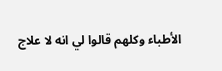الأطباء وكلهم قالوا لي انه لا علاج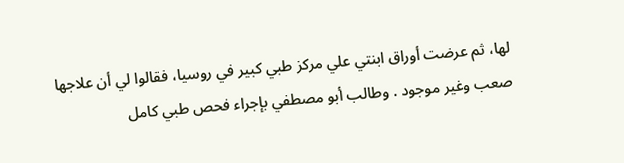لها، ثم عرضت أوراق ابنتي علي مركز طبي كبير في روسيا، فقالوا لي أن علاجها صعب وغير موجود . وطالب أبو مصطفي بإجراء فحص طبي كامل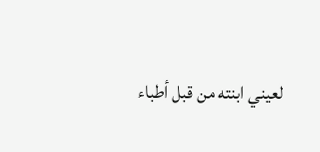لعيني ابنته من قبل أطباء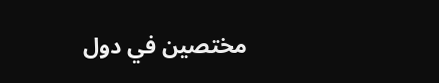مختصين في دول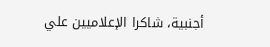أجنبية، شاكرا الإعلاميين علي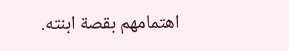اهتمامهم بقصة ابنته.